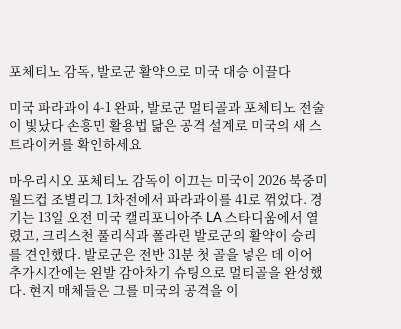포체티노 감독, 발로군 활약으로 미국 대승 이끌다

미국 파라과이 4-1 완파, 발로군 멀티골과 포체티노 전술이 빛났다 손흥민 활용법 닮은 공격 설계로 미국의 새 스트라이커를 확인하세요

마우리시오 포체티노 감독이 이끄는 미국이 2026 북중미월드컵 조별리그 1차전에서 파라과이를 41로 꺾었다. 경기는 13일 오전 미국 캘리포니아주 LA 스타디움에서 열렸고, 크리스천 풀리식과 폴라린 발로군의 활약이 승리를 견인했다. 발로군은 전반 31분 첫 골을 넣은 데 이어 추가시간에는 왼발 감아차기 슈팅으로 멀티골을 완성했다. 현지 매체들은 그를 미국의 공격을 이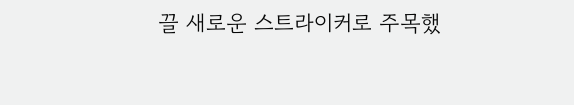끌 새로운 스트라이커로 주목했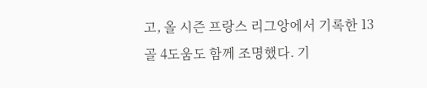고, 올 시즌 프랑스 리그앙에서 기록한 13골 4도움도 함께 조명했다. 기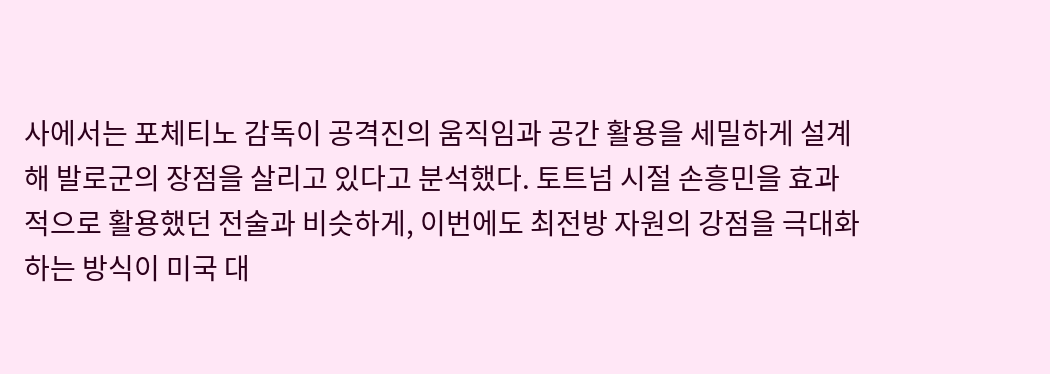사에서는 포체티노 감독이 공격진의 움직임과 공간 활용을 세밀하게 설계해 발로군의 장점을 살리고 있다고 분석했다. 토트넘 시절 손흥민을 효과적으로 활용했던 전술과 비슷하게, 이번에도 최전방 자원의 강점을 극대화하는 방식이 미국 대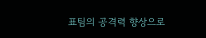표팀의 공격력 향상으로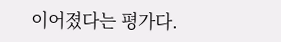이어졌다는 평가다.